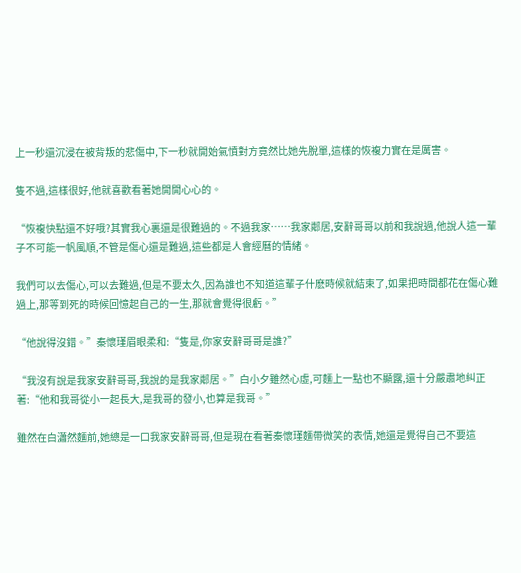上一秒還沉浸在被背叛的悲傷中,下一秒就開始氣憤對方竟然比她先脫單,這樣的恢複力實在是厲害。

隻不過,這樣很好,他就喜歡看著她開開心心的。

“恢複快點還不好哦?其實我心裏還是很難過的。不過我家……我家鄰居,安辭哥哥以前和我說過,他說人這一輩子不可能一帆風順,不管是傷心還是難過,這些都是人會經曆的情緒。

我們可以去傷心,可以去難過,但是不要太久,因為誰也不知道這輩子什麽時候就結束了,如果把時間都花在傷心難過上,那等到死的時候回憶起自己的一生,那就會覺得很虧。”

“他說得沒錯。”秦懷瑾眉眼柔和:“隻是,你家安辭哥哥是誰?”

“我沒有說是我家安辭哥哥,我說的是我家鄰居。”白小夕雖然心虛,可麵上一點也不顯露,還十分嚴肅地糾正著:“他和我哥從小一起長大,是我哥的發小,也算是我哥。”

雖然在白瀟然麵前,她總是一口我家安辭哥哥,但是現在看著秦懷瑾麵帶微笑的表情,她還是覺得自己不要這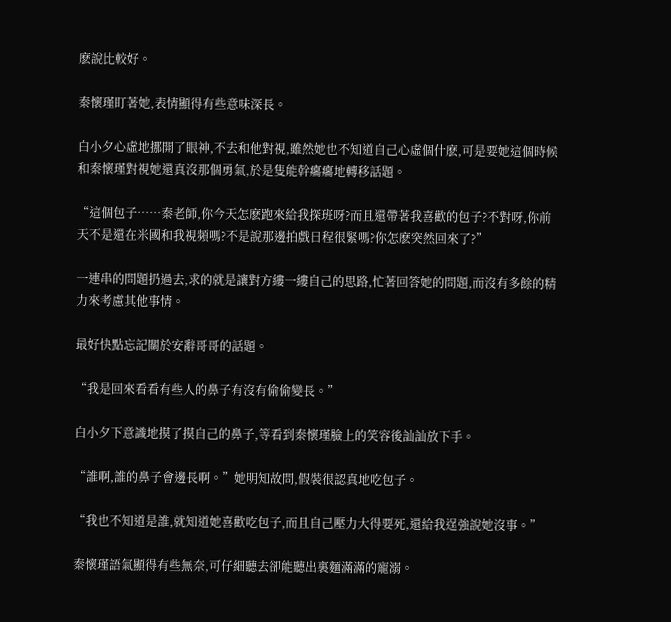麽說比較好。

秦懷瑾盯著她,表情顯得有些意味深長。

白小夕心虛地挪開了眼神,不去和他對視,雖然她也不知道自己心虛個什麽,可是要她這個時候和秦懷瑾對視她還真沒那個勇氣,於是隻能幹癟癟地轉移話題。

“這個包子……秦老師,你今天怎麽跑來給我探班呀?而且還帶著我喜歡的包子?不對呀,你前天不是還在米國和我視頻嗎?不是說那邊拍戲日程很緊嗎?你怎麽突然回來了?”

一連串的問題扔過去,求的就是讓對方縷一縷自己的思路,忙著回答她的問題,而沒有多餘的精力來考慮其他事情。

最好快點忘記關於安辭哥哥的話題。

“我是回來看看有些人的鼻子有沒有偷偷變長。”

白小夕下意識地摸了摸自己的鼻子,等看到秦懷瑾臉上的笑容後訕訕放下手。

“誰啊,誰的鼻子會邊長啊。”她明知故問,假裝很認真地吃包子。

“我也不知道是誰,就知道她喜歡吃包子,而且自己壓力大得要死,還給我逞強說她沒事。”

秦懷瑾語氣顯得有些無奈,可仔細聽去卻能聽出裏麵滿滿的寵溺。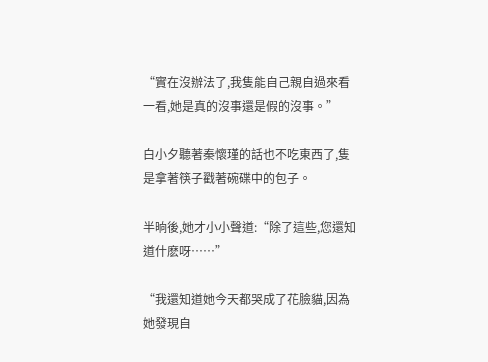“實在沒辦法了,我隻能自己親自過來看一看,她是真的沒事還是假的沒事。”

白小夕聽著秦懷瑾的話也不吃東西了,隻是拿著筷子戳著碗碟中的包子。

半晌後,她才小小聲道:“除了這些,您還知道什麽呀……”

“我還知道她今天都哭成了花臉貓,因為她發現自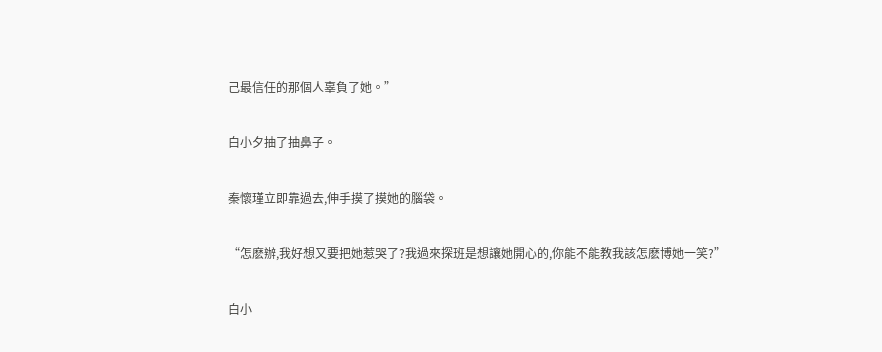己最信任的那個人辜負了她。”

白小夕抽了抽鼻子。

秦懷瑾立即靠過去,伸手摸了摸她的腦袋。

“怎麽辦,我好想又要把她惹哭了?我過來探班是想讓她開心的,你能不能教我該怎麽博她一笑?”

白小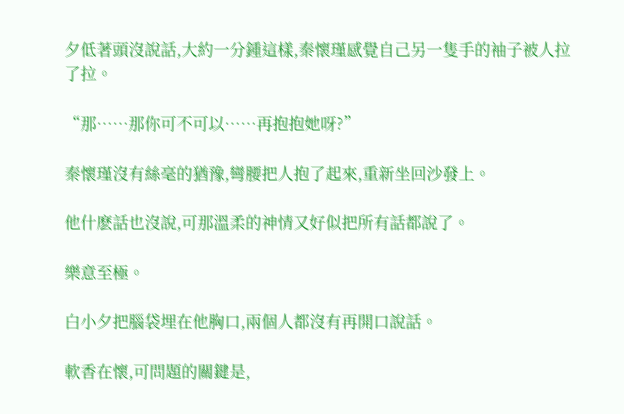夕低著頭沒說話,大約一分鍾這樣,秦懷瑾感覺自己另一隻手的袖子被人拉了拉。

“那……那你可不可以……再抱抱她呀?”

秦懷瑾沒有絲毫的猶豫,彎腰把人抱了起來,重新坐回沙發上。

他什麽話也沒說,可那溫柔的神情又好似把所有話都說了。

樂意至極。

白小夕把腦袋埋在他胸口,兩個人都沒有再開口說話。

軟香在懷,可問題的關鍵是,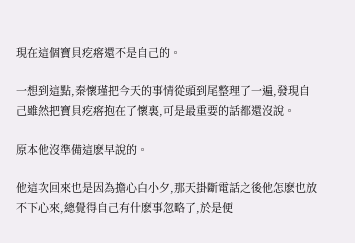現在這個寶貝疙瘩還不是自己的。

一想到這點,秦懷瑾把今天的事情從頭到尾整理了一遍,發現自己雖然把寶貝疙瘩抱在了懷裏,可是最重要的話都還沒說。

原本他沒準備這麽早說的。

他這次回來也是因為擔心白小夕,那天掛斷電話之後他怎麽也放不下心來,總覺得自己有什麽事忽略了,於是便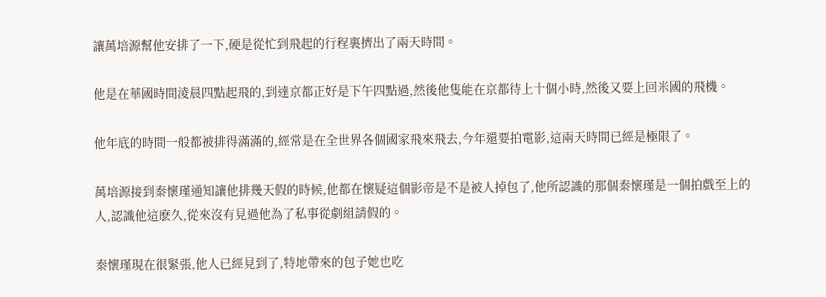讓萬培源幫他安排了一下,硬是從忙到飛起的行程裏擠出了兩天時間。

他是在華國時間淩晨四點起飛的,到達京都正好是下午四點過,然後他隻能在京都待上十個小時,然後又要上回米國的飛機。

他年底的時間一般都被排得滿滿的,經常是在全世界各個國家飛來飛去,今年還要拍電影,這兩天時間已經是極限了。

萬培源接到秦懷瑾通知讓他排幾天假的時候,他都在懷疑這個影帝是不是被人掉包了,他所認識的那個秦懷瑾是一個拍戲至上的人,認識他這麽久,從來沒有見過他為了私事從劇組請假的。

秦懷瑾現在很緊張,他人已經見到了,特地帶來的包子她也吃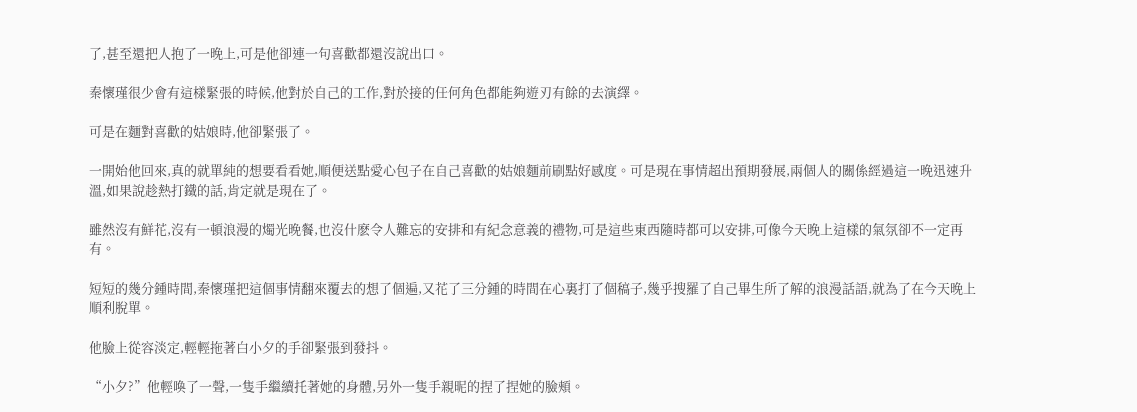了,甚至還把人抱了一晚上,可是他卻連一句喜歡都還沒說出口。

秦懷瑾很少會有這樣緊張的時候,他對於自己的工作,對於接的任何角色都能夠遊刃有餘的去演繹。

可是在麵對喜歡的姑娘時,他卻緊張了。

一開始他回來,真的就單純的想要看看她,順便送點愛心包子在自己喜歡的姑娘麵前刷點好感度。可是現在事情超出預期發展,兩個人的關係經過這一晚迅速升溫,如果說趁熱打鐵的話,肯定就是現在了。

雖然沒有鮮花,沒有一頓浪漫的燭光晚餐,也沒什麽令人難忘的安排和有紀念意義的禮物,可是這些東西隨時都可以安排,可像今天晚上這樣的氣氛卻不一定再有。

短短的幾分鍾時間,秦懷瑾把這個事情翻來覆去的想了個遍,又花了三分鍾的時間在心裏打了個稿子,幾乎搜羅了自己畢生所了解的浪漫話語,就為了在今天晚上順利脫單。

他臉上從容淡定,輕輕拖著白小夕的手卻緊張到發抖。

“小夕?”他輕喚了一聲,一隻手繼續托著她的身體,另外一隻手親昵的捏了捏她的臉頰。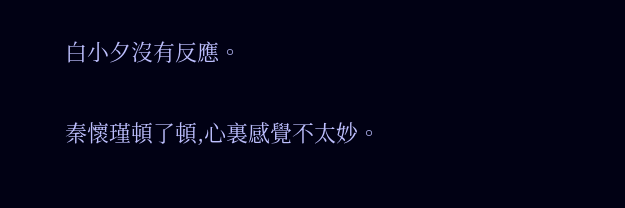白小夕沒有反應。

秦懷瑾頓了頓,心裏感覺不太妙。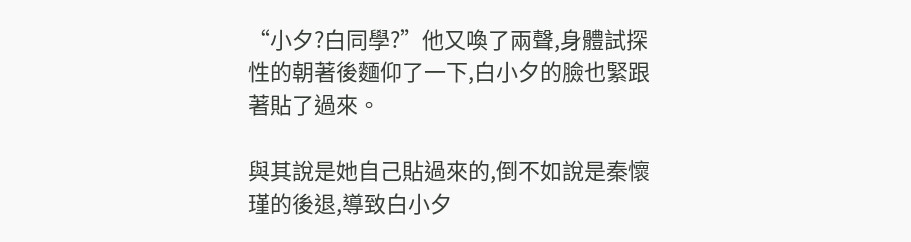“小夕?白同學?”他又喚了兩聲,身體試探性的朝著後麵仰了一下,白小夕的臉也緊跟著貼了過來。

與其說是她自己貼過來的,倒不如說是秦懷瑾的後退,導致白小夕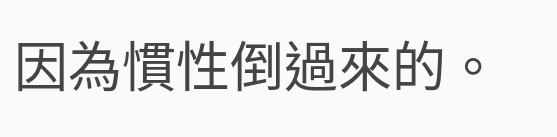因為慣性倒過來的。